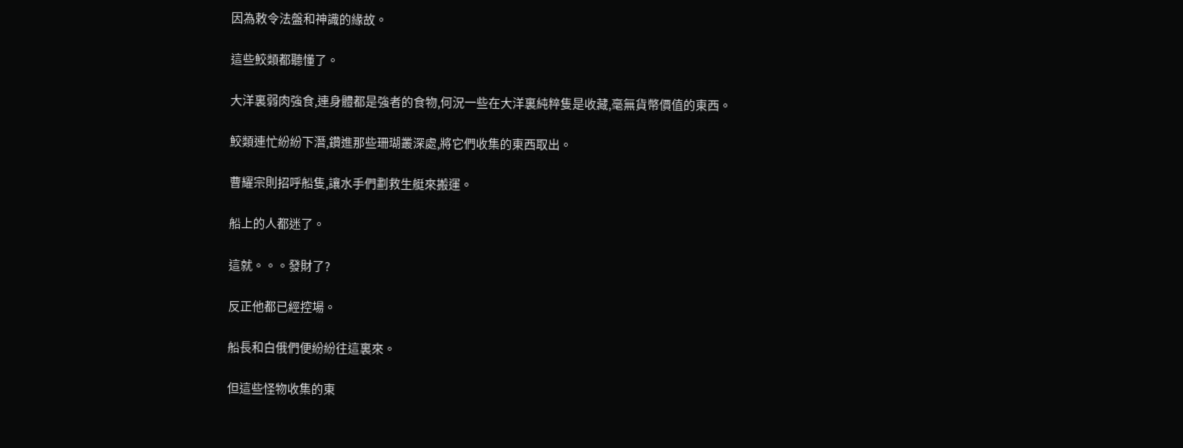因為敕令法盤和神識的緣故。

這些鮫類都聽懂了。

大洋裏弱肉強食,連身體都是強者的食物,何況一些在大洋裏純粹隻是收藏,毫無貨幣價值的東西。

鮫類連忙紛紛下潛,鑽進那些珊瑚叢深處,將它們收集的東西取出。

曹耀宗則招呼船隻,讓水手們劃救生艇來搬運。

船上的人都迷了。

這就。。。發財了?

反正他都已經控場。

船長和白俄們便紛紛往這裏來。

但這些怪物收集的東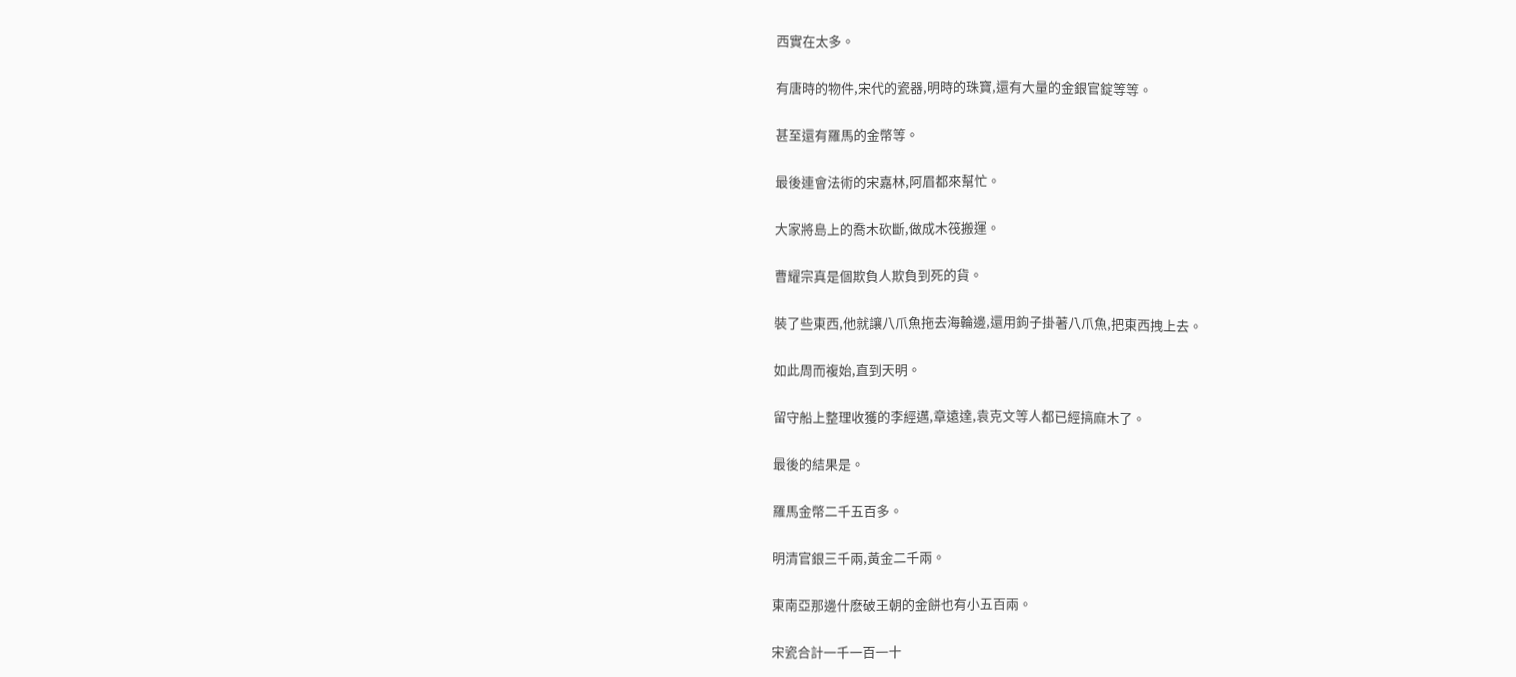西實在太多。

有唐時的物件,宋代的瓷器,明時的珠寶,還有大量的金銀官錠等等。

甚至還有羅馬的金幣等。

最後連會法術的宋嘉林,阿眉都來幫忙。

大家將島上的喬木砍斷,做成木筏搬運。

曹耀宗真是個欺負人欺負到死的貨。

裝了些東西,他就讓八爪魚拖去海輪邊,還用鉤子掛著八爪魚,把東西拽上去。

如此周而複始,直到天明。

留守船上整理收獲的李經邁,章遠達,袁克文等人都已經搞麻木了。

最後的結果是。

羅馬金幣二千五百多。

明清官銀三千兩,黃金二千兩。

東南亞那邊什麽破王朝的金餅也有小五百兩。

宋瓷合計一千一百一十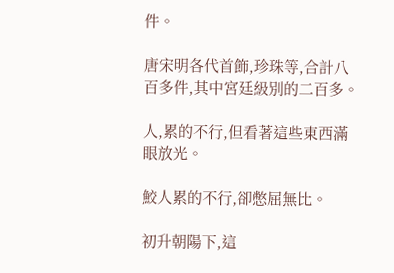件。

唐宋明各代首飾,珍珠等,合計八百多件,其中宮廷級別的二百多。

人,累的不行,但看著這些東西滿眼放光。

鮫人累的不行,卻憋屈無比。

初升朝陽下,這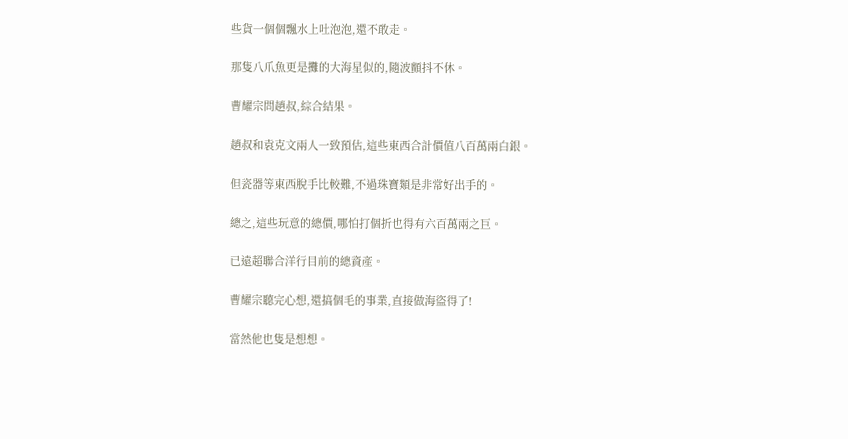些貨一個個飄水上吐泡泡,還不敢走。

那隻八爪魚更是攤的大海星似的,隨波顫抖不休。

曹耀宗問趙叔,綜合結果。

趙叔和袁克文兩人一致預估,這些東西合計價值八百萬兩白銀。

但瓷器等東西脫手比較難,不過珠寶類是非常好出手的。

總之,這些玩意的總價,哪怕打個折也得有六百萬兩之巨。

已遠超聯合洋行目前的總資產。

曹耀宗聽完心想,還搞個毛的事業,直接做海盜得了!

當然他也隻是想想。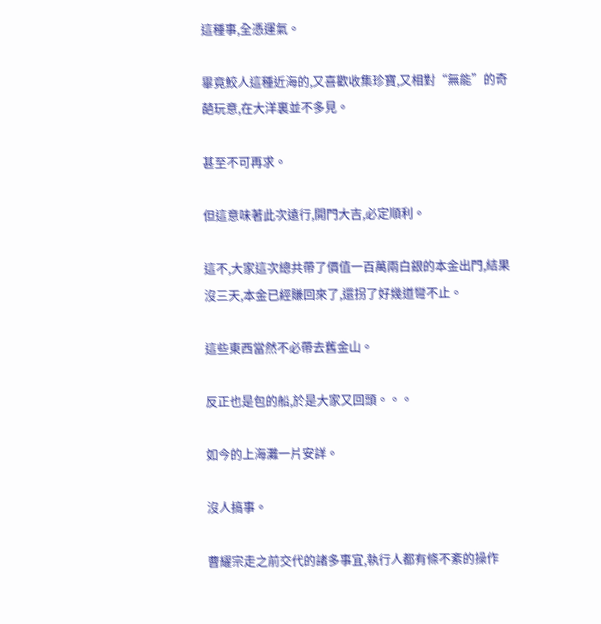這種事,全憑運氣。

畢竟鮫人這種近海的,又喜歡收集珍寶,又相對“無能”的奇葩玩意,在大洋裏並不多見。

甚至不可再求。

但這意味著此次遠行,開門大吉,必定順利。

這不,大家這次總共帶了價值一百萬兩白銀的本金出門,結果沒三天,本金已經賺回來了,還拐了好幾道彎不止。

這些東西當然不必帶去舊金山。

反正也是包的船,於是大家又回頭。。。

如今的上海灘一片安詳。

沒人搞事。

曹耀宗走之前交代的諸多事宜,執行人都有條不紊的操作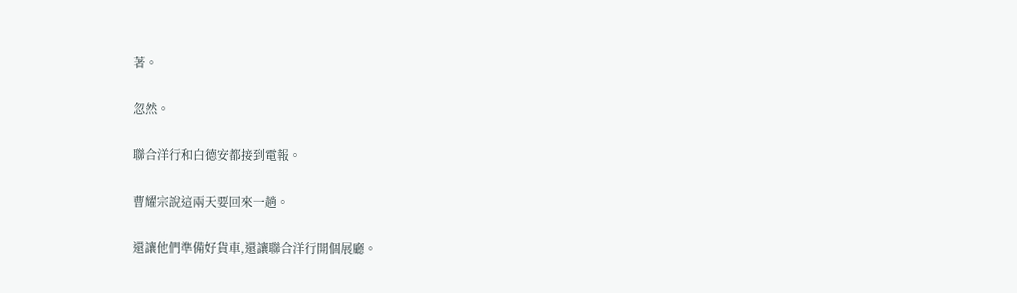著。

忽然。

聯合洋行和白德安都接到電報。

曹耀宗說這兩天要回來一趟。

還讓他們準備好貨車,還讓聯合洋行開個展廳。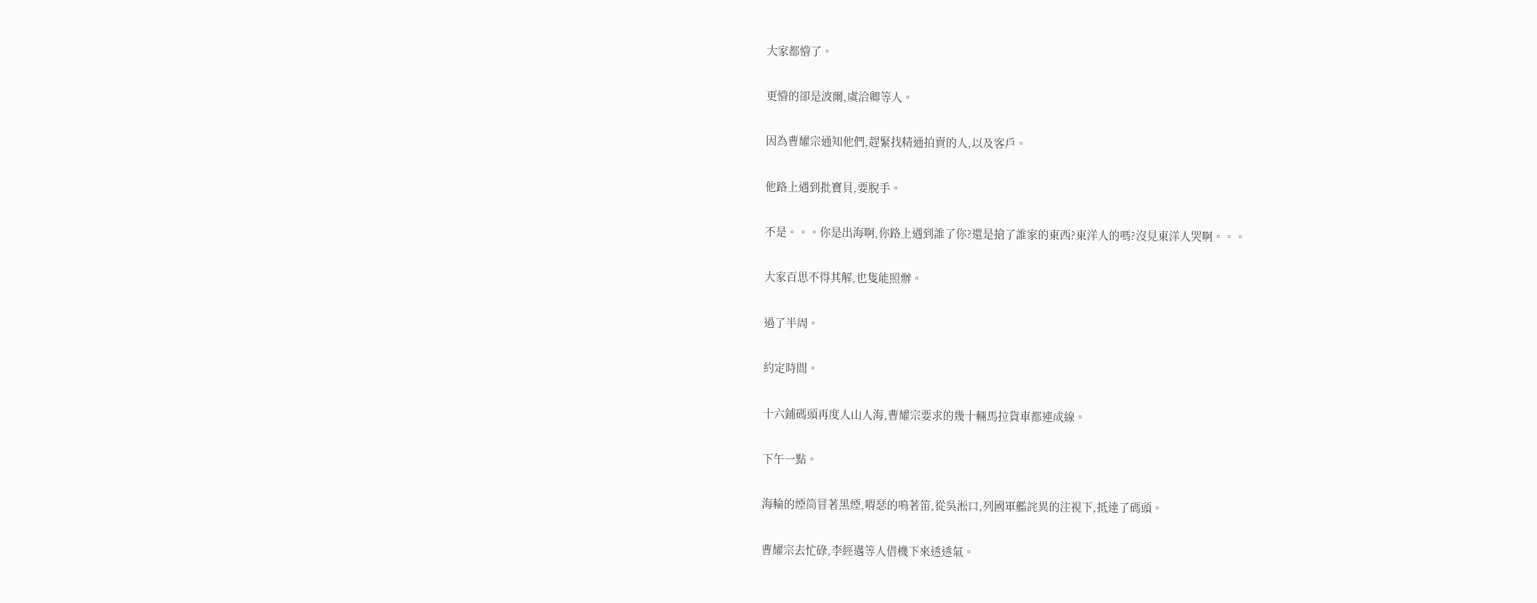大家都懵了。

更懵的卻是波爾,虞洽卿等人。

因為曹耀宗通知他們,趕緊找精通拍賣的人,以及客戶。

他路上遇到批寶貝,要脫手。

不是。。。你是出海啊,你路上遇到誰了你?還是搶了誰家的東西?東洋人的嗎?沒見東洋人哭啊。。。

大家百思不得其解,也隻能照辦。

過了半周。

約定時間。

十六鋪碼頭再度人山人海,曹耀宗要求的幾十輛馬拉貨車都連成線。

下午一點。

海輪的煙筒冒著黑煙,嘚瑟的鳴著笛,從吳淞口,列國軍艦詫異的注視下,抵達了碼頭。

曹耀宗去忙碌,李經邁等人借機下來透透氣。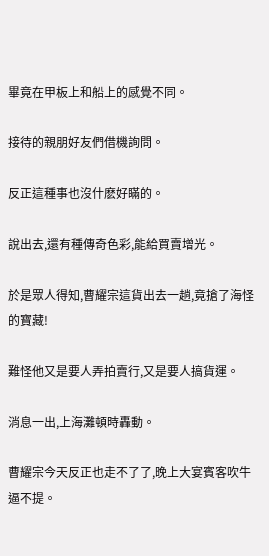畢竟在甲板上和船上的感覺不同。

接待的親朋好友們借機詢問。

反正這種事也沒什麽好瞞的。

說出去,還有種傳奇色彩,能給買賣增光。

於是眾人得知,曹耀宗這貨出去一趟,竟搶了海怪的寶藏!

難怪他又是要人弄拍賣行,又是要人搞貨運。

消息一出,上海灘頓時轟動。

曹耀宗今天反正也走不了了,晚上大宴賓客吹牛逼不提。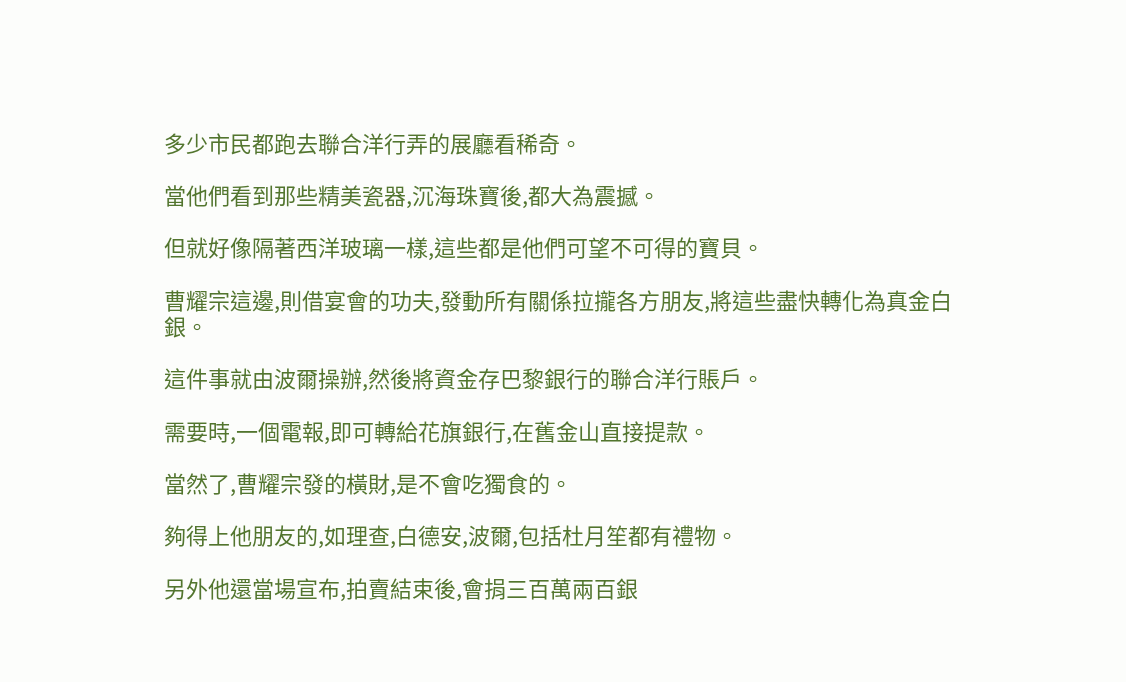多少市民都跑去聯合洋行弄的展廳看稀奇。

當他們看到那些精美瓷器,沉海珠寶後,都大為震撼。

但就好像隔著西洋玻璃一樣,這些都是他們可望不可得的寶貝。

曹耀宗這邊,則借宴會的功夫,發動所有關係拉攏各方朋友,將這些盡快轉化為真金白銀。

這件事就由波爾操辦,然後將資金存巴黎銀行的聯合洋行賬戶。

需要時,一個電報,即可轉給花旗銀行,在舊金山直接提款。

當然了,曹耀宗發的橫財,是不會吃獨食的。

夠得上他朋友的,如理查,白德安,波爾,包括杜月笙都有禮物。

另外他還當場宣布,拍賣結束後,會捐三百萬兩百銀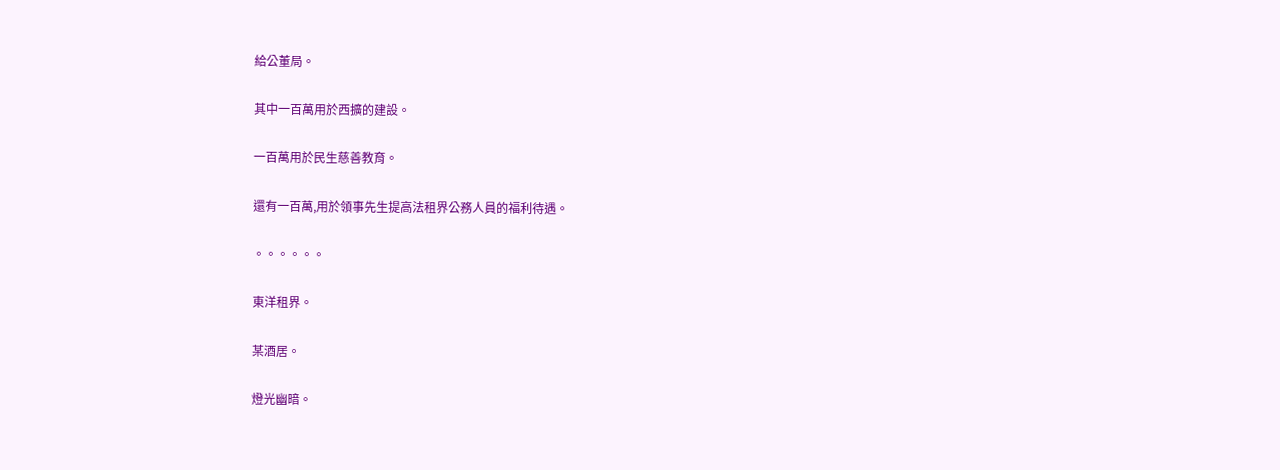給公董局。

其中一百萬用於西擴的建設。

一百萬用於民生慈善教育。

還有一百萬,用於領事先生提高法租界公務人員的福利待遇。

。。。。。。

東洋租界。

某酒居。

燈光幽暗。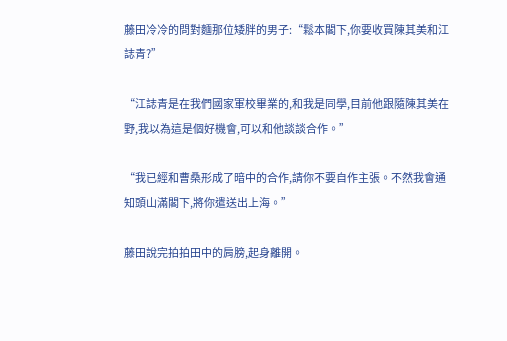藤田冷冷的問對麵那位矮胖的男子:“鬆本閣下,你要收買陳其美和江誌青?”

“江誌青是在我們國家軍校畢業的,和我是同學,目前他跟隨陳其美在野,我以為這是個好機會,可以和他談談合作。”

“我已經和曹桑形成了暗中的合作,請你不要自作主張。不然我會通知頭山滿閣下,將你遣送出上海。”

藤田說完拍拍田中的肩膀,起身離開。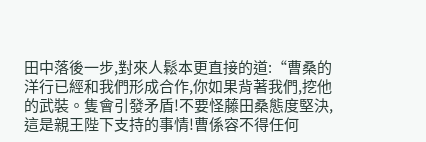田中落後一步,對來人鬆本更直接的道:“曹桑的洋行已經和我們形成合作,你如果背著我們,挖他的武裝。隻會引發矛盾!不要怪藤田桑態度堅決,這是親王陛下支持的事情!曹係容不得任何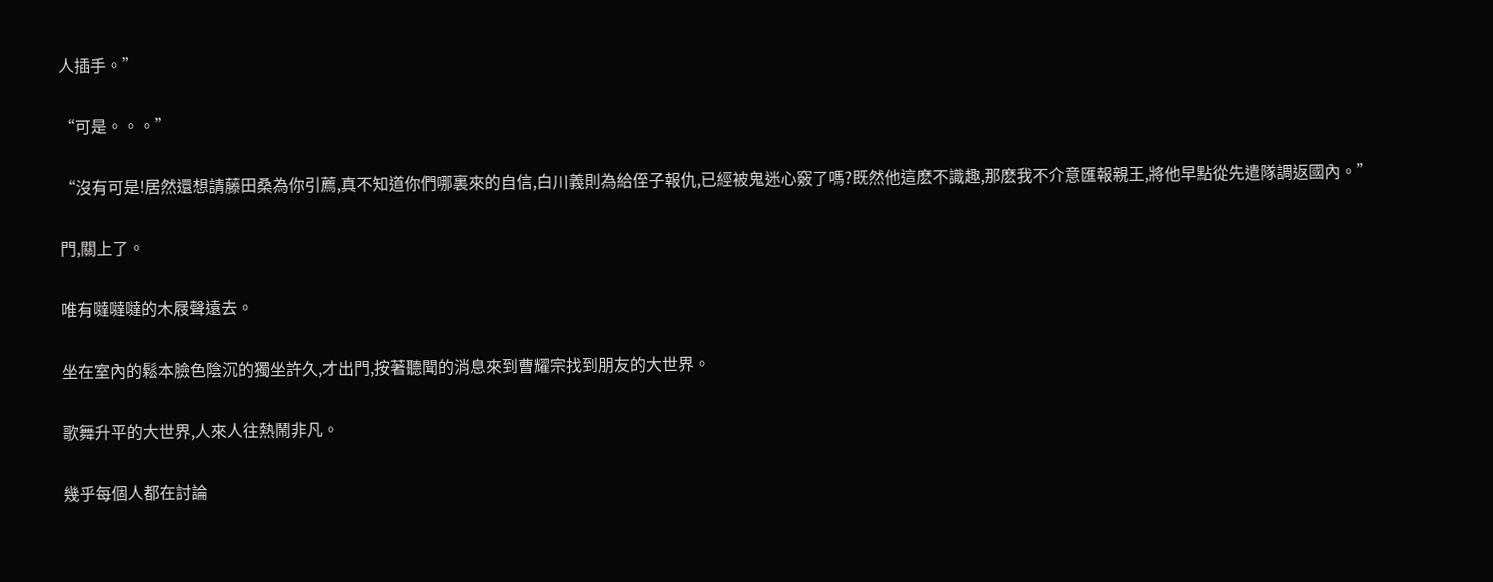人插手。”

“可是。。。”

“沒有可是!居然還想請藤田桑為你引薦,真不知道你們哪裏來的自信,白川義則為給侄子報仇,已經被鬼迷心竅了嗎?既然他這麽不識趣,那麽我不介意匯報親王,將他早點從先遣隊調返國內。”

門,關上了。

唯有噠噠噠的木屐聲遠去。

坐在室內的鬆本臉色陰沉的獨坐許久,才出門,按著聽聞的消息來到曹耀宗找到朋友的大世界。

歌舞升平的大世界,人來人往熱鬧非凡。

幾乎每個人都在討論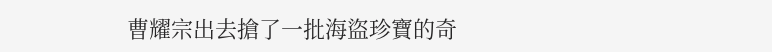曹耀宗出去搶了一批海盜珍寶的奇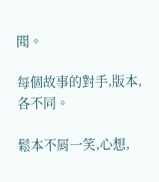聞。

每個故事的對手,版本,各不同。

鬆本不屑一笑,心想,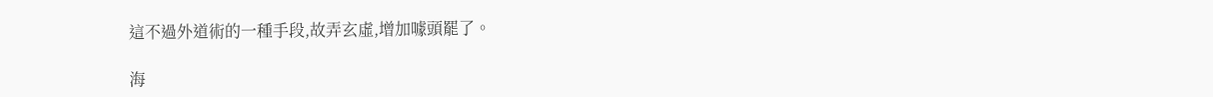這不過外道術的一種手段,故弄玄虛,增加噱頭罷了。

海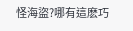怪海盜?哪有這麽巧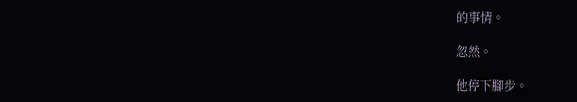的事情。

忽然。

他停下腳步。